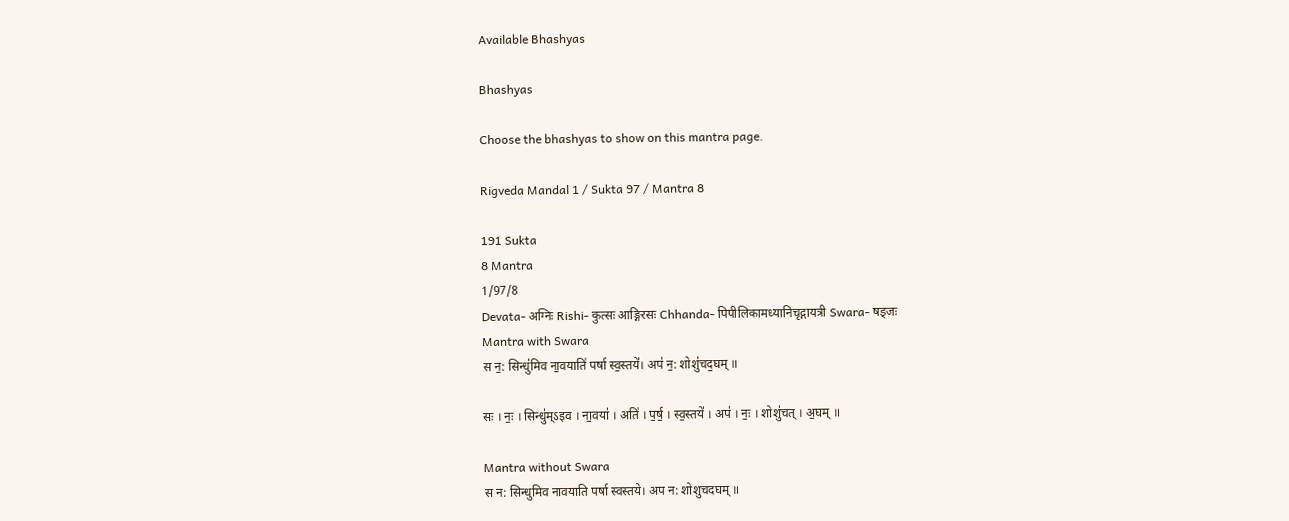Available Bhashyas

Bhashyas

Choose the bhashyas to show on this mantra page.

Rigveda Mandal 1 / Sukta 97 / Mantra 8

191 Sukta
8 Mantra
1/97/8
Devata- अग्निः Rishi- कुत्सः आङ्गिरसः Chhanda- पिपीलिकामध्यानिचृद्गायत्री Swara- षड्जः
Mantra with Swara
स न॒: सिन्धु॑मिव ना॒वयाति॑ पर्षा स्व॒स्तये॑। अप॑ न॒: शोशु॑चद॒घम् ॥

सः । नः॒ । सिन्धु॑म्ऽइव । ना॒वया॑ । अति॑ । प॒र्ष॒ । स्व॒स्तये॑ । अप॑ । नः॒ । शोशु॑चत् । अ॒घम् ॥

Mantra without Swara
स न: सिन्धुमिव नावयाति पर्षा स्वस्तये। अप न: शोशुचदघम् ॥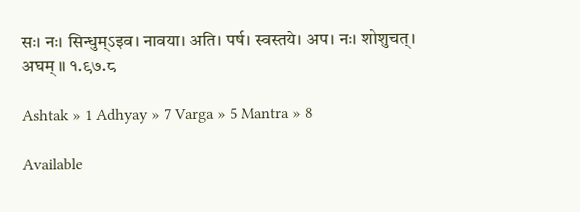सः। नः। सिन्धुम्ऽइव। नावया। अति। पर्ष। स्वस्तये। अप। नः। शोशुचत्। अघम् ॥ १.९७.८

Ashtak » 1 Adhyay » 7 Varga » 5 Mantra » 8

Available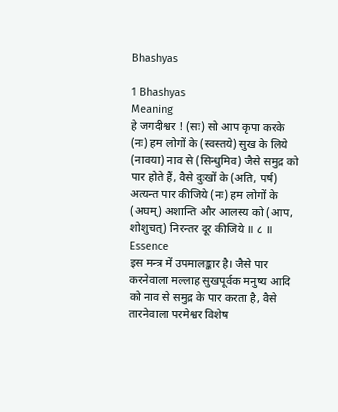Bhashyas

1 Bhashyas
Meaning
हे जगदीश्वर ! (सः) सो आप कृपा करके (नः) हम लोगों के (स्वस्तये) सुख के लिये (नावया) नाव से (सिन्धुमिव) जैसे समुद्र को पार होते हैं, वैसे दुःखों के (अति, पर्ष) अत्यन्त पार कीजिये (नः) हम लोगों के (अघम्) अशान्ति और आलस्य को (आप, शोशुचत्) निरन्तर दूर कीजिये ॥ ८ ॥
Essence
इस मन्त्र में उपमालङ्कार है। जैसे पार करनेवाला मल्लाह सुखपूर्वक मनुष्य आदि को नाव से समुद्र के पार करता है, वैसे तारनेवाला परमेश्वर विशेष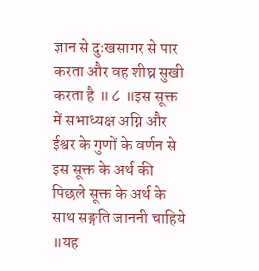ज्ञान से दुःखसागर से पार करता और वह शीघ्र सुखी करता है ॥ ८ ॥इस सूक्त में सभाध्यक्ष अग्नि और ईश्वर के गुणों के वर्णन से इस सूक्त के अर्थ की पिछले सूक्त के अर्थ के साथ सङ्गति जाननी चाहिये ॥यह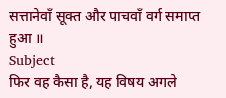सत्तानेवाँ सूक्त और पाचवाँ वर्ग समाप्त हुआ ॥
Subject
फिर वह कैसा है, यह विषय अगले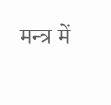मन्त्र में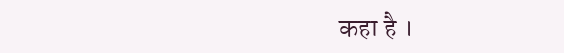कहा है ।